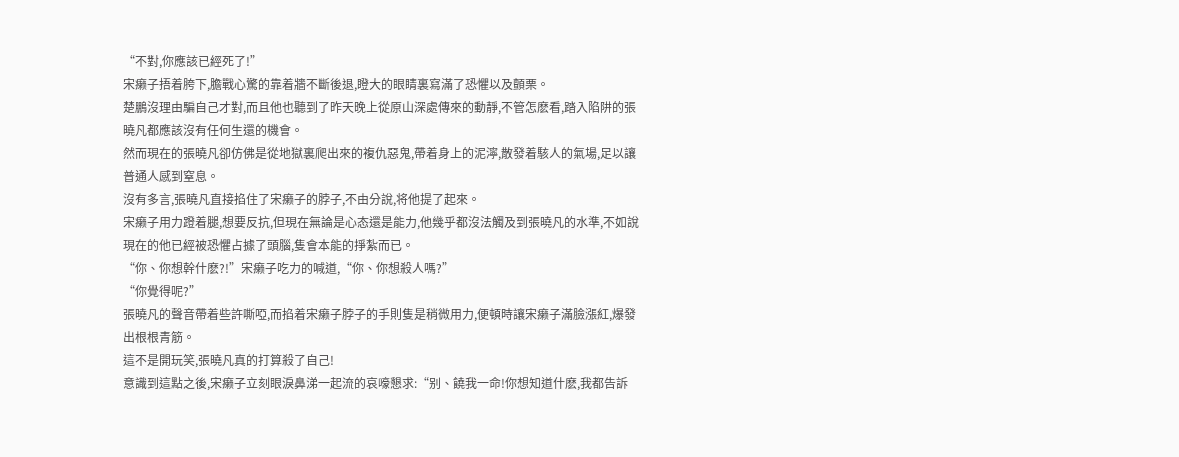“不對,你應該已經死了!”
宋癞子捂着胯下,膽戰心驚的靠着牆不斷後退,瞪大的眼睛裏寫滿了恐懼以及顫栗。
楚鵬沒理由騙自己才對,而且他也聽到了昨天晚上從原山深處傳來的動靜,不管怎麽看,踏入陷阱的張曉凡都應該沒有任何生還的機會。
然而現在的張曉凡卻仿佛是從地獄裏爬出來的複仇惡鬼,帶着身上的泥濘,散發着駭人的氣場,足以讓普通人感到窒息。
沒有多言,張曉凡直接掐住了宋癞子的脖子,不由分說,将他提了起來。
宋癞子用力蹬着腿,想要反抗,但現在無論是心态還是能力,他幾乎都沒法觸及到張曉凡的水準,不如說現在的他已經被恐懼占據了頭腦,隻會本能的掙紮而已。
“你、你想幹什麽?!”宋癞子吃力的喊道,“你、你想殺人嗎?”
“你覺得呢?”
張曉凡的聲音帶着些許嘶啞,而掐着宋癞子脖子的手則隻是稍微用力,便頓時讓宋癞子滿臉漲紅,爆發出根根青筋。
這不是開玩笑,張曉凡真的打算殺了自己!
意識到這點之後,宋癞子立刻眼淚鼻涕一起流的哀嚎懇求:“别、饒我一命!你想知道什麽,我都告訴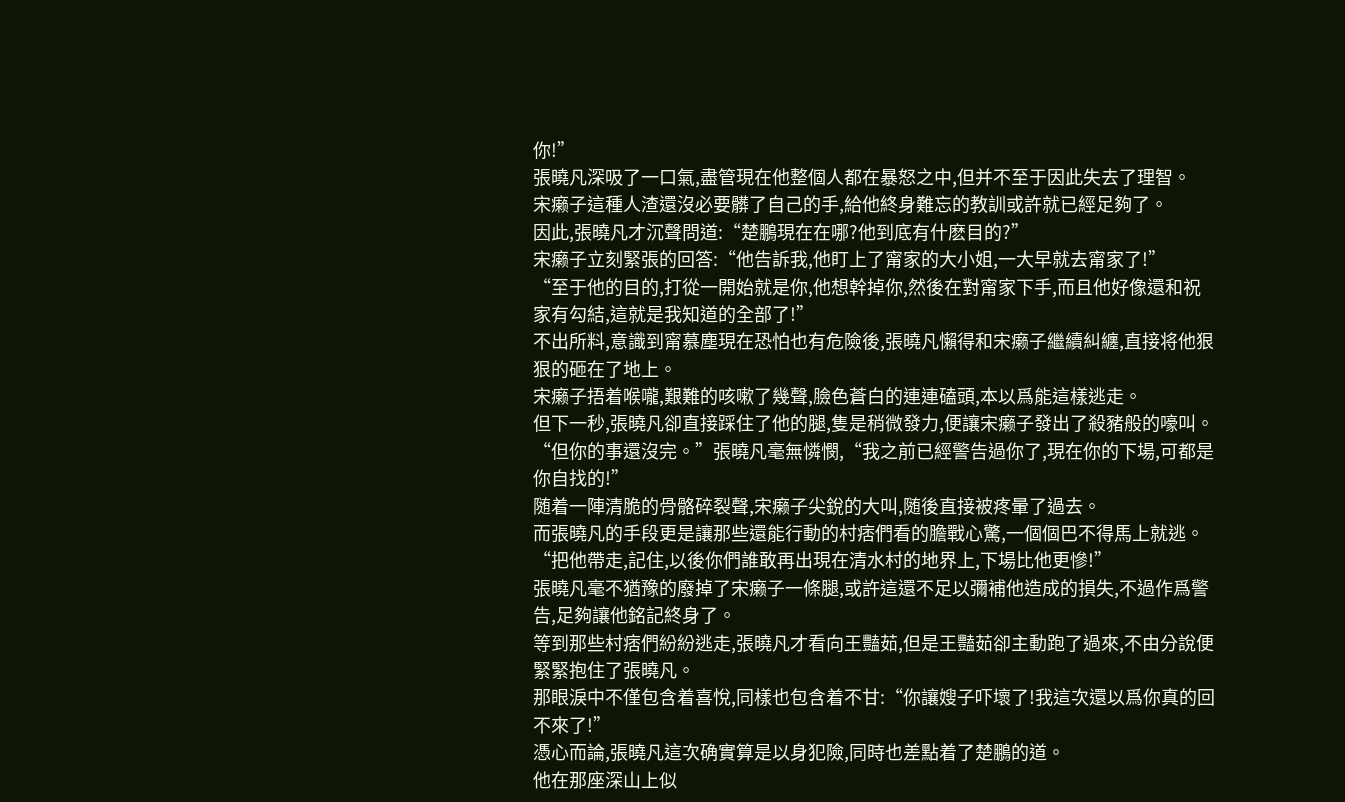你!”
張曉凡深吸了一口氣,盡管現在他整個人都在暴怒之中,但并不至于因此失去了理智。
宋癞子這種人渣還沒必要髒了自己的手,給他終身難忘的教訓或許就已經足夠了。
因此,張曉凡才沉聲問道:“楚鵬現在在哪?他到底有什麽目的?”
宋癞子立刻緊張的回答:“他告訴我,他盯上了甯家的大小姐,一大早就去甯家了!”
“至于他的目的,打從一開始就是你,他想幹掉你,然後在對甯家下手,而且他好像還和祝家有勾結,這就是我知道的全部了!”
不出所料,意識到甯慕塵現在恐怕也有危險後,張曉凡懶得和宋癞子繼續糾纏,直接将他狠狠的砸在了地上。
宋癞子捂着喉嚨,艱難的咳嗽了幾聲,臉色蒼白的連連磕頭,本以爲能這樣逃走。
但下一秒,張曉凡卻直接踩住了他的腿,隻是稍微發力,便讓宋癞子發出了殺豬般的嚎叫。
“但你的事還沒完。”張曉凡毫無憐憫,“我之前已經警告過你了,現在你的下場,可都是你自找的!”
随着一陣清脆的骨骼碎裂聲,宋癞子尖銳的大叫,随後直接被疼暈了過去。
而張曉凡的手段更是讓那些還能行動的村痞們看的膽戰心驚,一個個巴不得馬上就逃。
“把他帶走,記住,以後你們誰敢再出現在清水村的地界上,下場比他更慘!”
張曉凡毫不猶豫的廢掉了宋癞子一條腿,或許這還不足以彌補他造成的損失,不過作爲警告,足夠讓他銘記終身了。
等到那些村痞們紛紛逃走,張曉凡才看向王豔茹,但是王豔茹卻主動跑了過來,不由分說便緊緊抱住了張曉凡。
那眼淚中不僅包含着喜悅,同樣也包含着不甘:“你讓嫂子吓壞了!我這次還以爲你真的回不來了!”
憑心而論,張曉凡這次确實算是以身犯險,同時也差點着了楚鵬的道。
他在那座深山上似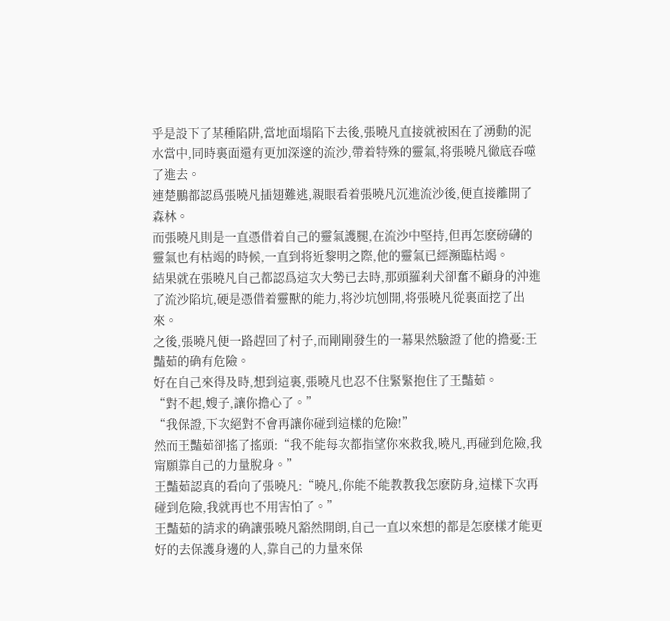乎是設下了某種陷阱,當地面塌陷下去後,張曉凡直接就被困在了湧動的泥水當中,同時裏面還有更加深邃的流沙,帶着特殊的靈氣,将張曉凡徹底吞噬了進去。
連楚鵬都認爲張曉凡插翅難逃,親眼看着張曉凡沉進流沙後,便直接離開了森林。
而張曉凡則是一直憑借着自己的靈氣護腿,在流沙中堅持,但再怎麽磅礴的靈氣也有枯竭的時候,一直到将近黎明之際,他的靈氣已經瀕臨枯竭。
結果就在張曉凡自己都認爲這次大勢已去時,那頭羅刹犬卻奮不顧身的沖進了流沙陷坑,硬是憑借着靈獸的能力,将沙坑刨開,将張曉凡從裏面挖了出來。
之後,張曉凡便一路趕回了村子,而剛剛發生的一幕果然驗證了他的擔憂:王豔茹的确有危險。
好在自己來得及時,想到這裏,張曉凡也忍不住緊緊抱住了王豔茹。
“對不起,嫂子,讓你擔心了。”
“我保證,下次絕對不會再讓你碰到這樣的危險!”
然而王豔茹卻搖了搖頭:“我不能每次都指望你來救我,曉凡,再碰到危險,我甯願靠自己的力量脫身。”
王豔茹認真的看向了張曉凡:“曉凡,你能不能教教我怎麽防身,這樣下次再碰到危險,我就再也不用害怕了。”
王豔茹的請求的确讓張曉凡豁然開朗,自己一直以來想的都是怎麽樣才能更好的去保護身邊的人,靠自己的力量來保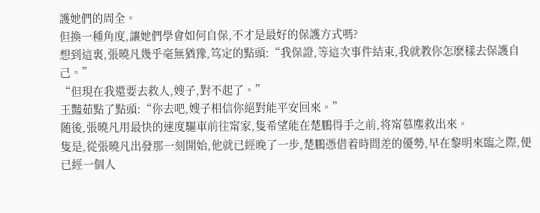護她們的周全。
但換一種角度,讓她們學會如何自保,不才是最好的保護方式嗎?
想到這裏,張曉凡幾乎毫無猶豫,笃定的點頭:“我保證,等這次事件結束,我就教你怎麽樣去保護自己。”
“但現在我還要去救人,嫂子,對不起了。”
王豔茹點了點頭:“你去吧,嫂子相信你絕對能平安回來。”
随後,張曉凡用最快的速度驅車前往甯家,隻希望能在楚鵬得手之前,将甯慕塵救出來。
隻是,從張曉凡出發那一刻開始,他就已經晚了一步,楚鵬憑借着時間差的優勢,早在黎明來臨之際,便已經一個人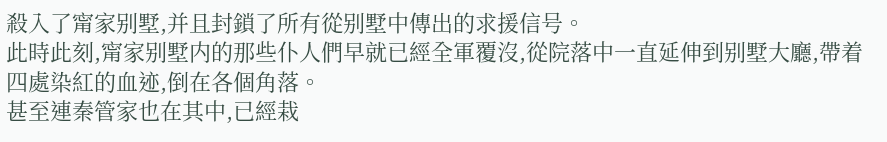殺入了甯家别墅,并且封鎖了所有從别墅中傳出的求援信号。
此時此刻,甯家别墅内的那些仆人們早就已經全軍覆沒,從院落中一直延伸到别墅大廳,帶着四處染紅的血迹,倒在各個角落。
甚至連秦管家也在其中,已經栽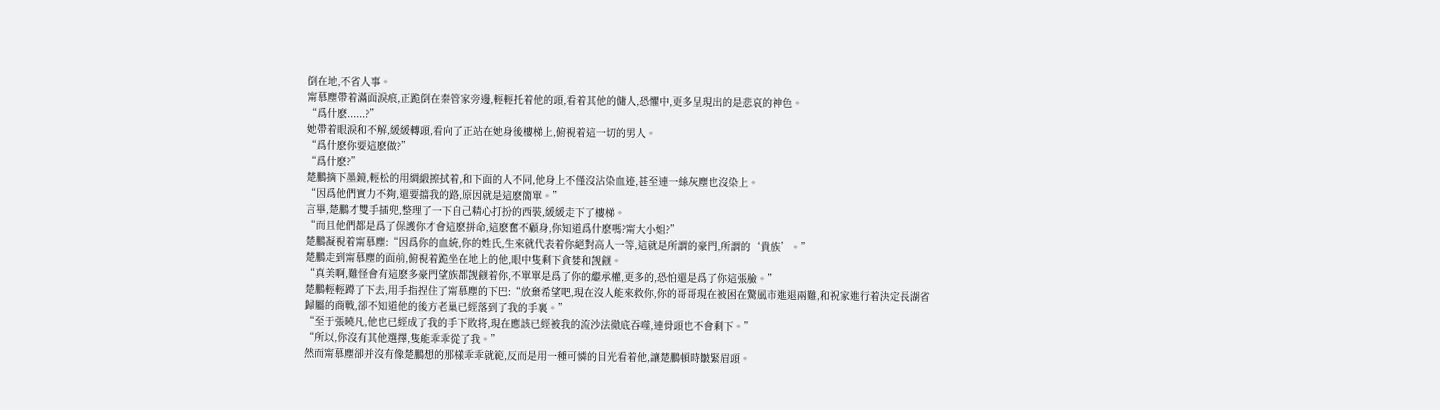倒在地,不省人事。
甯慕塵帶着滿面淚痕,正跪倒在秦管家旁邊,輕輕托着他的頭,看着其他的傭人,恐懼中,更多呈現出的是悲哀的神色。
“爲什麽......?”
她帶着眼淚和不解,緩緩轉頭,看向了正站在她身後樓梯上,俯視着這一切的男人。
“爲什麽你要這麽做?”
“爲什麽?”
楚鵬摘下墨鏡,輕松的用綢緞擦拭着,和下面的人不同,他身上不僅沒沾染血迹,甚至連一絲灰塵也沒染上。
“因爲他們實力不夠,還要擋我的路,原因就是這麽簡單。”
言畢,楚鵬才雙手插兜,整理了一下自己精心打扮的西裝,緩緩走下了樓梯。
“而且他們都是爲了保護你才會這麽拼命,這麽奮不顧身,你知道爲什麽嗎?甯大小姐?”
楚鵬凝視着甯慕塵:“因爲你的血統,你的姓氏,生來就代表着你絕對高人一等,這就是所謂的豪門,所謂的‘貴族’。”
楚鵬走到甯慕塵的面前,俯視着跪坐在地上的他,眼中隻剩下貪婪和觊觎。
“真美啊,難怪會有這麽多豪門望族都觊觎着你,不單單是爲了你的繼承權,更多的,恐怕還是爲了你這張臉。”
楚鵬輕輕蹲了下去,用手指捏住了甯慕塵的下巴:“放棄希望吧,現在沒人能來救你,你的哥哥現在被困在驚風市進退兩難,和祝家進行着決定長湖省歸屬的商戰,卻不知道他的後方老巢已經落到了我的手裏。”
“至于張曉凡,他也已經成了我的手下敗将,現在應該已經被我的流沙法徹底吞噬,連骨頭也不會剩下。”
“所以,你沒有其他選擇,隻能乖乖從了我。”
然而甯慕塵卻并沒有像楚鵬想的那樣乖乖就範,反而是用一種可憐的目光看着他,讓楚鵬頓時皺緊眉頭。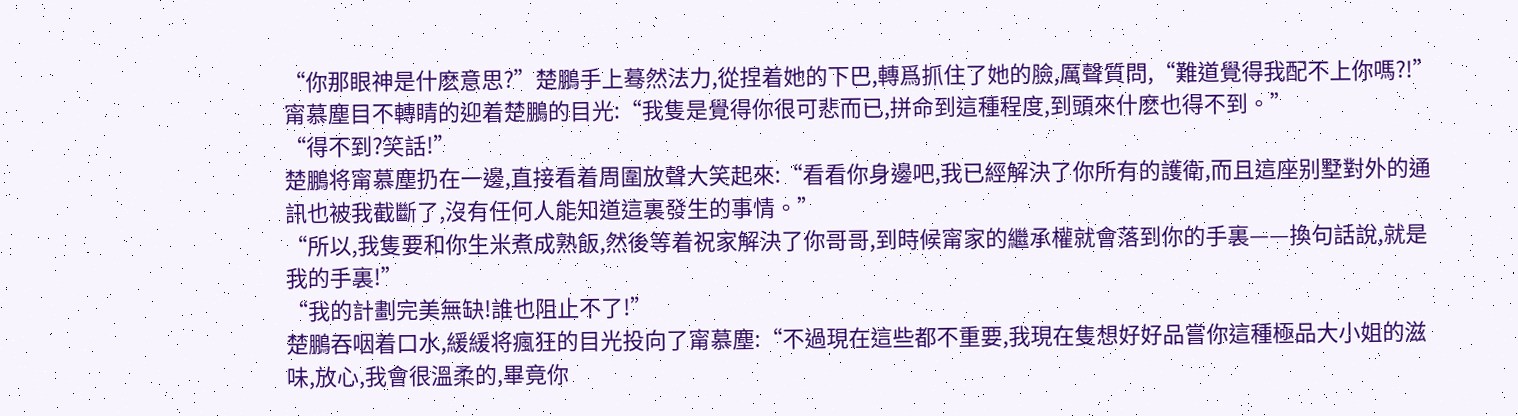“你那眼神是什麽意思?”楚鵬手上蓦然法力,從捏着她的下巴,轉爲抓住了她的臉,厲聲質問,“難道覺得我配不上你嗎?!”
甯慕塵目不轉睛的迎着楚鵬的目光:“我隻是覺得你很可悲而已,拼命到這種程度,到頭來什麽也得不到。”
“得不到?笑話!”
楚鵬将甯慕塵扔在一邊,直接看着周圍放聲大笑起來:“看看你身邊吧,我已經解決了你所有的護衛,而且這座别墅對外的通訊也被我截斷了,沒有任何人能知道這裏發生的事情。”
“所以,我隻要和你生米煮成熟飯,然後等着祝家解決了你哥哥,到時候甯家的繼承權就會落到你的手裏——換句話說,就是我的手裏!”
“我的計劃完美無缺!誰也阻止不了!”
楚鵬吞咽着口水,緩緩将瘋狂的目光投向了甯慕塵:“不過現在這些都不重要,我現在隻想好好品嘗你這種極品大小姐的滋味,放心,我會很溫柔的,畢竟你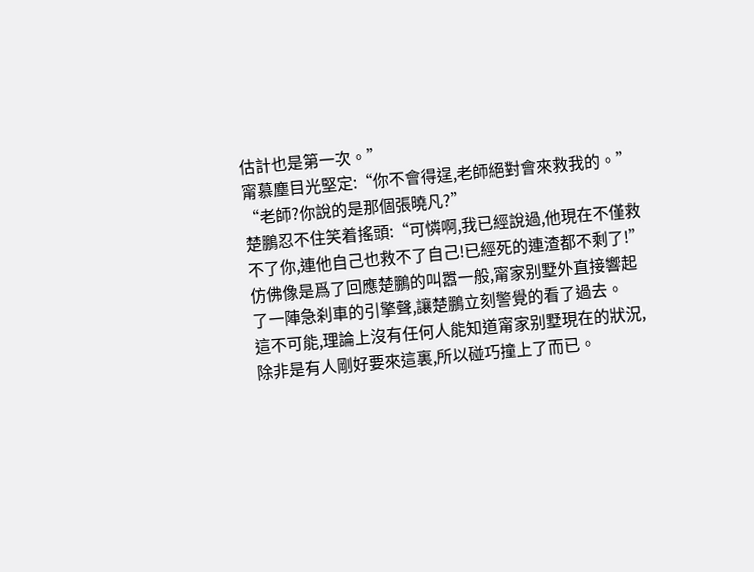估計也是第一次。”
甯慕塵目光堅定:“你不會得逞,老師絕對會來救我的。”
“老師?你說的是那個張曉凡?”
楚鵬忍不住笑着搖頭:“可憐啊,我已經說過,他現在不僅救不了你,連他自己也救不了自己!已經死的連渣都不剩了!”
仿佛像是爲了回應楚鵬的叫嚣一般,甯家别墅外直接響起了一陣急刹車的引擎聲,讓楚鵬立刻警覺的看了過去。
這不可能,理論上沒有任何人能知道甯家别墅現在的狀況,除非是有人剛好要來這裏,所以碰巧撞上了而已。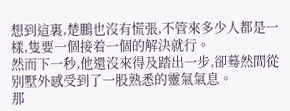想到這裏,楚鵬也沒有慌張,不管來多少人都是一樣,隻要一個接着一個的解決就行。
然而下一秒,他還沒來得及踏出一步,卻蓦然間從别墅外感受到了一股熟悉的靈氣氣息。
那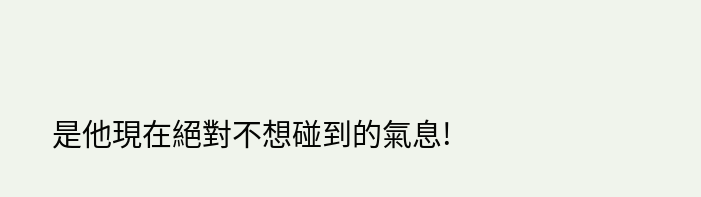是他現在絕對不想碰到的氣息!